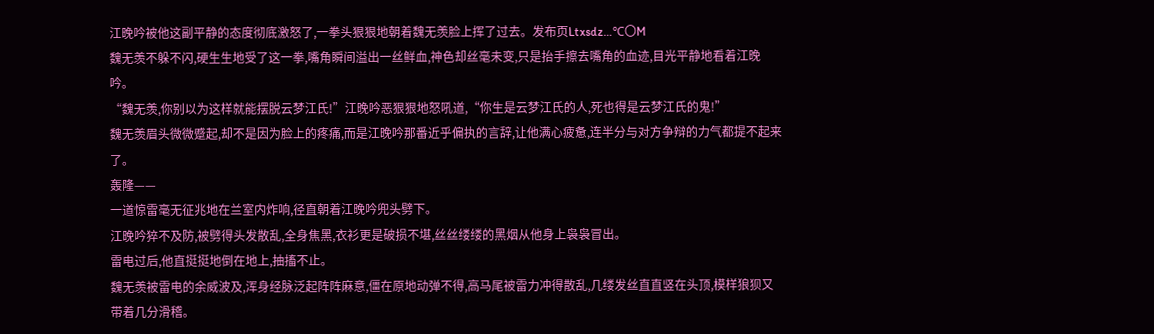江晚吟被他这副平静的态度彻底激怒了,一拳头狠狠地朝着魏无羡脸上挥了过去。发布页Ltxsdz…℃〇M
魏无羡不躲不闪,硬生生地受了这一拳,嘴角瞬间溢出一丝鲜血,神色却丝毫未变,只是抬手擦去嘴角的血迹,目光平静地看着江晚吟。
“魏无羡,你别以为这样就能摆脱云梦江氏!”江晚吟恶狠狠地怒吼道,“你生是云梦江氏的人,死也得是云梦江氏的鬼!”
魏无羡眉头微微蹙起,却不是因为脸上的疼痛,而是江晚吟那番近乎偏执的言辞,让他满心疲惫,连半分与对方争辩的力气都提不起来了。
轰隆——
一道惊雷毫无征兆地在兰室内炸响,径直朝着江晚吟兜头劈下。
江晚吟猝不及防,被劈得头发散乱,全身焦黑,衣衫更是破损不堪,丝丝缕缕的黑烟从他身上袅袅冒出。
雷电过后,他直挺挺地倒在地上,抽搐不止。
魏无羡被雷电的余威波及,浑身经脉泛起阵阵麻意,僵在原地动弹不得,高马尾被雷力冲得散乱,几缕发丝直直竖在头顶,模样狼狈又带着几分滑稽。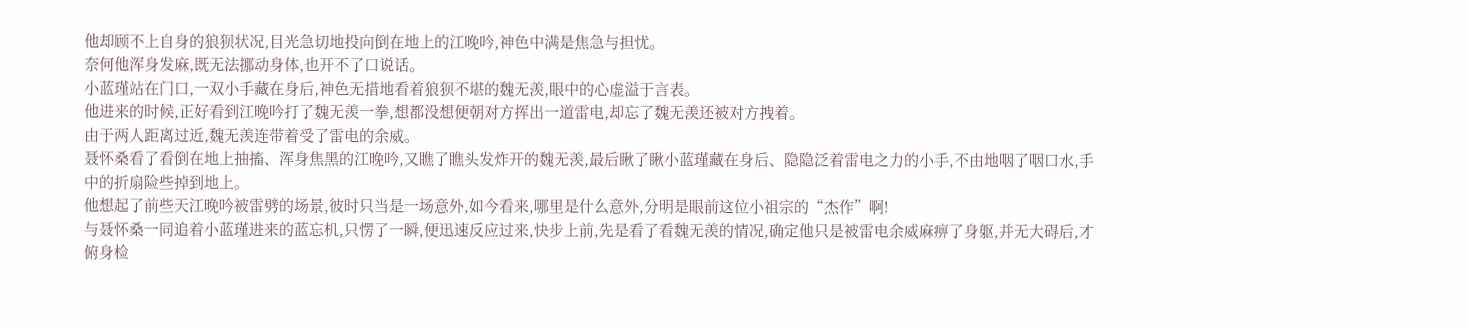他却顾不上自身的狼狈状况,目光急切地投向倒在地上的江晚吟,神色中满是焦急与担忧。
奈何他浑身发麻,既无法挪动身体,也开不了口说话。
小蓝瑾站在门口,一双小手藏在身后,神色无措地看着狼狈不堪的魏无羡,眼中的心虚溢于言表。
他进来的时候,正好看到江晚吟打了魏无羡一拳,想都没想便朝对方挥出一道雷电,却忘了魏无羡还被对方拽着。
由于两人距离过近,魏无羡连带着受了雷电的余威。
聂怀桑看了看倒在地上抽搐、浑身焦黑的江晚吟,又瞧了瞧头发炸开的魏无羡,最后瞅了瞅小蓝瑾藏在身后、隐隐泛着雷电之力的小手,不由地咽了咽口水,手中的折扇险些掉到地上。
他想起了前些天江晚吟被雷劈的场景,彼时只当是一场意外,如今看来,哪里是什么意外,分明是眼前这位小祖宗的“杰作”啊!
与聂怀桑一同追着小蓝瑾进来的蓝忘机,只愣了一瞬,便迅速反应过来,快步上前,先是看了看魏无羡的情况,确定他只是被雷电余威麻痹了身躯,并无大碍后,才俯身检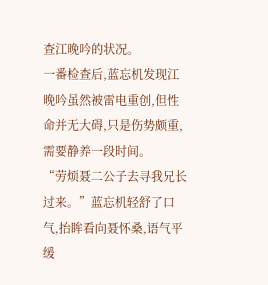查江晚吟的状况。
一番检查后,蓝忘机发现江晚吟虽然被雷电重创,但性命并无大碍,只是伤势颇重,需要静养一段时间。
“劳烦聂二公子去寻我兄长过来。”蓝忘机轻舒了口气,抬眸看向聂怀桑,语气平缓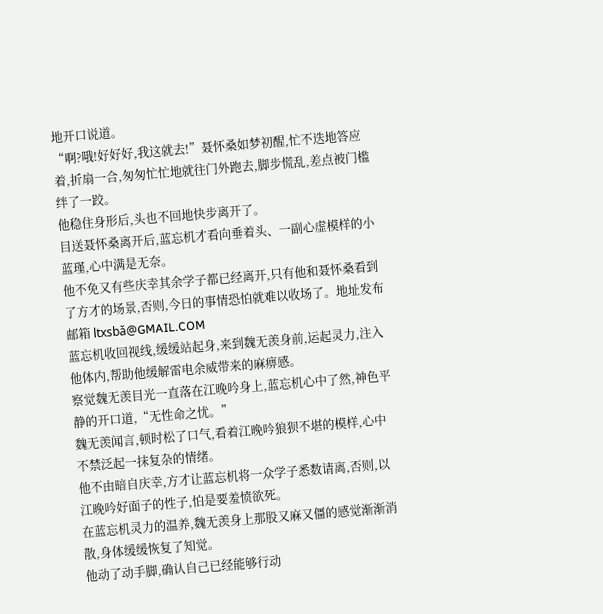地开口说道。
“啊?哦!好好好,我这就去!”聂怀桑如梦初醒,忙不迭地答应着,折扇一合,匆匆忙忙地就往门外跑去,脚步慌乱,差点被门槛绊了一跤。
他稳住身形后,头也不回地快步离开了。
目送聂怀桑离开后,蓝忘机才看向垂着头、一副心虚模样的小蓝瑾,心中满是无奈。
他不免又有些庆幸其余学子都已经离开,只有他和聂怀桑看到了方才的场景,否则,今日的事情恐怕就难以收场了。地址发布邮箱 ltxsbǎ@GMAIL.COM
蓝忘机收回视线,缓缓站起身,来到魏无羡身前,运起灵力,注入他体内,帮助他缓解雷电余威带来的麻痹感。
察觉魏无羡目光一直落在江晚吟身上,蓝忘机心中了然,神色平静的开口道,“无性命之忧。”
魏无羡闻言,顿时松了口气,看着江晚吟狼狈不堪的模样,心中不禁泛起一抹复杂的情绪。
他不由暗自庆幸,方才让蓝忘机将一众学子悉数请离,否则,以江晚吟好面子的性子,怕是要羞愤欲死。
在蓝忘机灵力的温养,魏无羡身上那股又麻又僵的感觉渐渐消散,身体缓缓恢复了知觉。
他动了动手脚,确认自己已经能够行动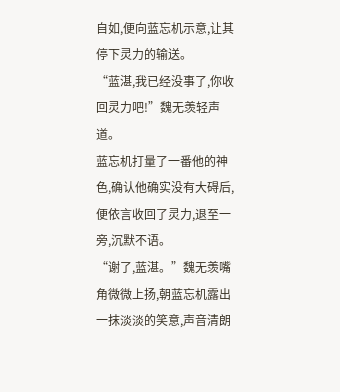自如,便向蓝忘机示意,让其停下灵力的输送。
“蓝湛,我已经没事了,你收回灵力吧!”魏无羡轻声道。
蓝忘机打量了一番他的神色,确认他确实没有大碍后,便依言收回了灵力,退至一旁,沉默不语。
“谢了,蓝湛。”魏无羡嘴角微微上扬,朝蓝忘机露出一抹淡淡的笑意,声音清朗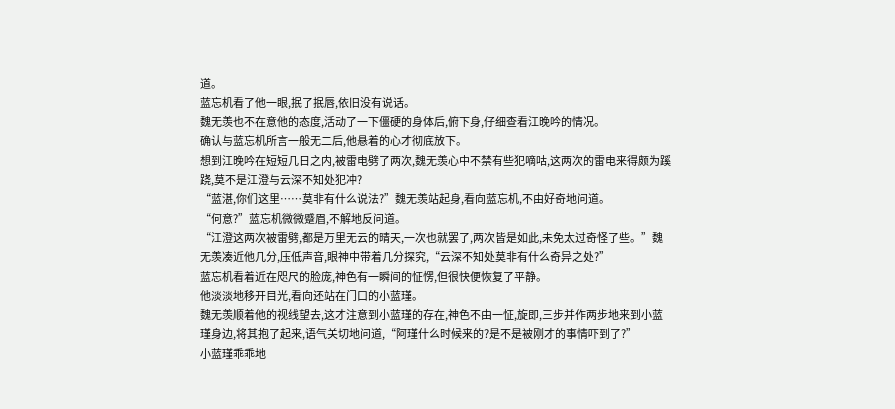道。
蓝忘机看了他一眼,抿了抿唇,依旧没有说话。
魏无羡也不在意他的态度,活动了一下僵硬的身体后,俯下身,仔细查看江晚吟的情况。
确认与蓝忘机所言一般无二后,他悬着的心才彻底放下。
想到江晚吟在短短几日之内,被雷电劈了两次,魏无羡心中不禁有些犯嘀咕,这两次的雷电来得颇为蹊跷,莫不是江澄与云深不知处犯冲?
“蓝湛,你们这里……莫非有什么说法?”魏无羡站起身,看向蓝忘机,不由好奇地问道。
“何意?”蓝忘机微微蹙眉,不解地反问道。
“江澄这两次被雷劈,都是万里无云的晴天,一次也就罢了,两次皆是如此,未免太过奇怪了些。”魏无羡凑近他几分,压低声音,眼神中带着几分探究,“云深不知处莫非有什么奇异之处?”
蓝忘机看着近在咫尺的脸庞,神色有一瞬间的怔愣,但很快便恢复了平静。
他淡淡地移开目光,看向还站在门口的小蓝瑾。
魏无羡顺着他的视线望去,这才注意到小蓝瑾的存在,神色不由一怔,旋即,三步并作两步地来到小蓝瑾身边,将其抱了起来,语气关切地问道,“阿瑾什么时候来的?是不是被刚才的事情吓到了?”
小蓝瑾乖乖地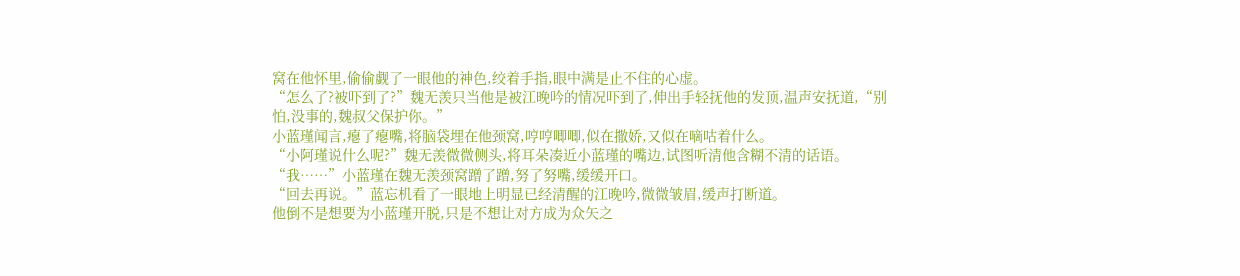窝在他怀里,偷偷觑了一眼他的神色,绞着手指,眼中满是止不住的心虚。
“怎么了?被吓到了?”魏无羡只当他是被江晚吟的情况吓到了,伸出手轻抚他的发顶,温声安抚道,“别怕,没事的,魏叔父保护你。”
小蓝瑾闻言,瘪了瘪嘴,将脑袋埋在他颈窝,哼哼唧唧,似在撒娇,又似在嘀咕着什么。
“小阿瑾说什么呢?”魏无羡微微侧头,将耳朵凑近小蓝瑾的嘴边,试图听清他含糊不清的话语。
“我……”小蓝瑾在魏无羡颈窝蹭了蹭,努了努嘴,缓缓开口。
“回去再说。”蓝忘机看了一眼地上明显已经清醒的江晚吟,微微皱眉,缓声打断道。
他倒不是想要为小蓝瑾开脱,只是不想让对方成为众矢之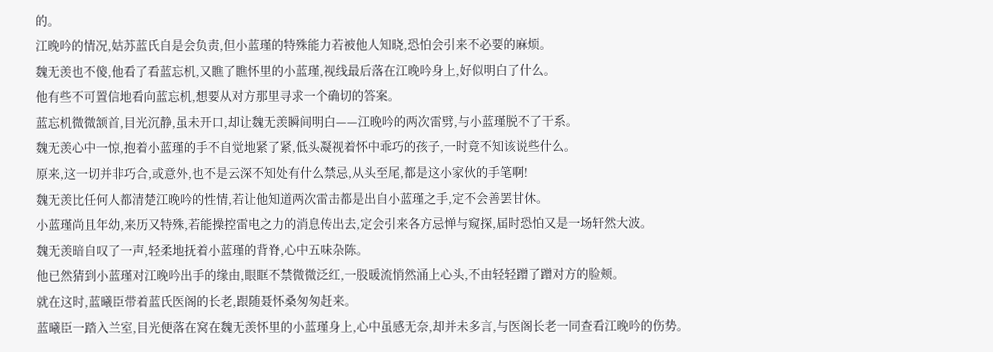的。
江晚吟的情况,姑苏蓝氏自是会负责,但小蓝瑾的特殊能力若被他人知晓,恐怕会引来不必要的麻烦。
魏无羡也不傻,他看了看蓝忘机,又瞧了瞧怀里的小蓝瑾,视线最后落在江晚吟身上,好似明白了什么。
他有些不可置信地看向蓝忘机,想要从对方那里寻求一个确切的答案。
蓝忘机微微颔首,目光沉静,虽未开口,却让魏无羡瞬间明白——江晚吟的两次雷劈,与小蓝瑾脱不了干系。
魏无羡心中一惊,抱着小蓝瑾的手不自觉地紧了紧,低头凝视着怀中乖巧的孩子,一时竟不知该说些什么。
原来,这一切并非巧合,或意外,也不是云深不知处有什么禁忌,从头至尾,都是这小家伙的手笔啊!
魏无羡比任何人都清楚江晚吟的性情,若让他知道两次雷击都是出自小蓝瑾之手,定不会善罢甘休。
小蓝瑾尚且年幼,来历又特殊,若能操控雷电之力的消息传出去,定会引来各方忌惮与窥探,届时恐怕又是一场轩然大波。
魏无羡暗自叹了一声,轻柔地抚着小蓝瑾的背脊,心中五味杂陈。
他已然猜到小蓝瑾对江晚吟出手的缘由,眼眶不禁微微泛红,一股暖流悄然涌上心头,不由轻轻蹭了蹭对方的脸颊。
就在这时,蓝曦臣带着蓝氏医阁的长老,跟随聂怀桑匆匆赶来。
蓝曦臣一踏入兰室,目光便落在窝在魏无羡怀里的小蓝瑾身上,心中虽感无奈,却并未多言,与医阁长老一同查看江晚吟的伤势。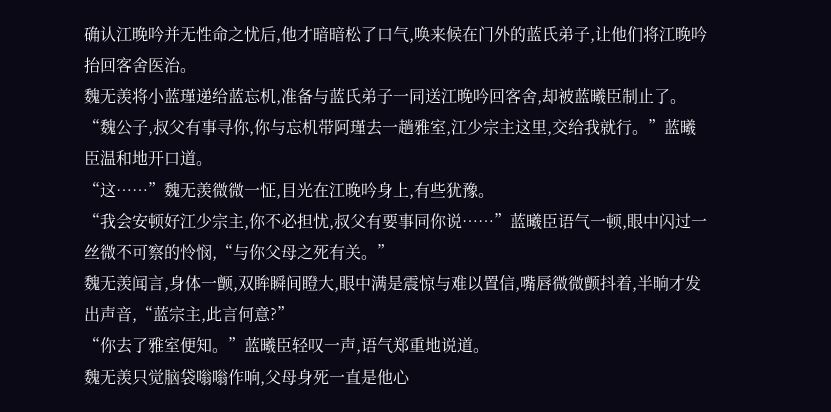确认江晚吟并无性命之忧后,他才暗暗松了口气,唤来候在门外的蓝氏弟子,让他们将江晚吟抬回客舍医治。
魏无羡将小蓝瑾递给蓝忘机,准备与蓝氏弟子一同送江晚吟回客舍,却被蓝曦臣制止了。
“魏公子,叔父有事寻你,你与忘机带阿瑾去一趟雅室,江少宗主这里,交给我就行。”蓝曦臣温和地开口道。
“这……”魏无羡微微一怔,目光在江晚吟身上,有些犹豫。
“我会安顿好江少宗主,你不必担忧,叔父有要事同你说……”蓝曦臣语气一顿,眼中闪过一丝微不可察的怜悯,“与你父母之死有关。”
魏无羡闻言,身体一颤,双眸瞬间瞪大,眼中满是震惊与难以置信,嘴唇微微颤抖着,半晌才发出声音,“蓝宗主,此言何意?”
“你去了雅室便知。”蓝曦臣轻叹一声,语气郑重地说道。
魏无羡只觉脑袋嗡嗡作响,父母身死一直是他心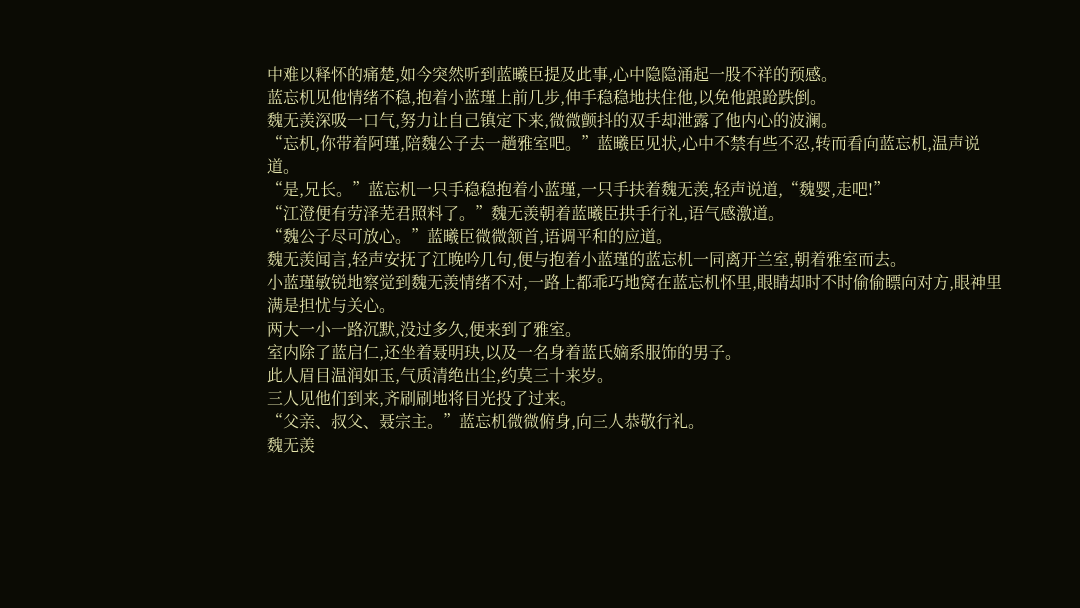中难以释怀的痛楚,如今突然听到蓝曦臣提及此事,心中隐隐涌起一股不祥的预感。
蓝忘机见他情绪不稳,抱着小蓝瑾上前几步,伸手稳稳地扶住他,以免他踉跄跌倒。
魏无羡深吸一口气,努力让自己镇定下来,微微颤抖的双手却泄露了他内心的波澜。
“忘机,你带着阿瑾,陪魏公子去一趟雅室吧。”蓝曦臣见状,心中不禁有些不忍,转而看向蓝忘机,温声说道。
“是,兄长。”蓝忘机一只手稳稳抱着小蓝瑾,一只手扶着魏无羡,轻声说道,“魏婴,走吧!”
“江澄便有劳泽芜君照料了。”魏无羡朝着蓝曦臣拱手行礼,语气感激道。
“魏公子尽可放心。”蓝曦臣微微颔首,语调平和的应道。
魏无羡闻言,轻声安抚了江晚吟几句,便与抱着小蓝瑾的蓝忘机一同离开兰室,朝着雅室而去。
小蓝瑾敏锐地察觉到魏无羡情绪不对,一路上都乖巧地窝在蓝忘机怀里,眼睛却时不时偷偷瞟向对方,眼神里满是担忧与关心。
两大一小一路沉默,没过多久,便来到了雅室。
室内除了蓝启仁,还坐着聂明玦,以及一名身着蓝氏嫡系服饰的男子。
此人眉目温润如玉,气质清绝出尘,约莫三十来岁。
三人见他们到来,齐刷刷地将目光投了过来。
“父亲、叔父、聂宗主。”蓝忘机微微俯身,向三人恭敬行礼。
魏无羡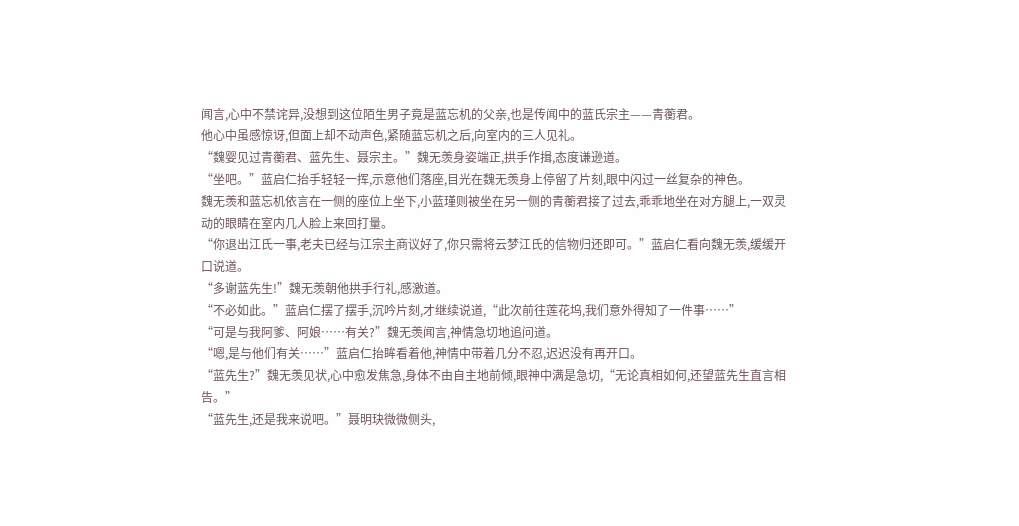闻言,心中不禁诧异,没想到这位陌生男子竟是蓝忘机的父亲,也是传闻中的蓝氏宗主——青蘅君。
他心中虽感惊讶,但面上却不动声色,紧随蓝忘机之后,向室内的三人见礼。
“魏婴见过青蘅君、蓝先生、聂宗主。”魏无羡身姿端正,拱手作揖,态度谦逊道。
“坐吧。”蓝启仁抬手轻轻一挥,示意他们落座,目光在魏无羡身上停留了片刻,眼中闪过一丝复杂的神色。
魏无羡和蓝忘机依言在一侧的座位上坐下,小蓝瑾则被坐在另一侧的青蘅君接了过去,乖乖地坐在对方腿上,一双灵动的眼睛在室内几人脸上来回打量。
“你退出江氏一事,老夫已经与江宗主商议好了,你只需将云梦江氏的信物归还即可。”蓝启仁看向魏无羡,缓缓开口说道。
“多谢蓝先生!”魏无羡朝他拱手行礼,感激道。
“不必如此。”蓝启仁摆了摆手,沉吟片刻,才继续说道,“此次前往莲花坞,我们意外得知了一件事……”
“可是与我阿爹、阿娘……有关?”魏无羡闻言,神情急切地追问道。
“嗯,是与他们有关……”蓝启仁抬眸看着他,神情中带着几分不忍,迟迟没有再开口。
“蓝先生?”魏无羡见状,心中愈发焦急,身体不由自主地前倾,眼神中满是急切,“无论真相如何,还望蓝先生直言相告。”
“蓝先生,还是我来说吧。”聂明玦微微侧头,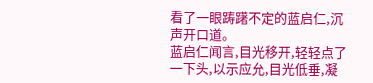看了一眼踌躇不定的蓝启仁,沉声开口道。
蓝启仁闻言,目光移开,轻轻点了一下头,以示应允,目光低垂,凝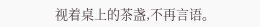视着桌上的茶盏,不再言语。